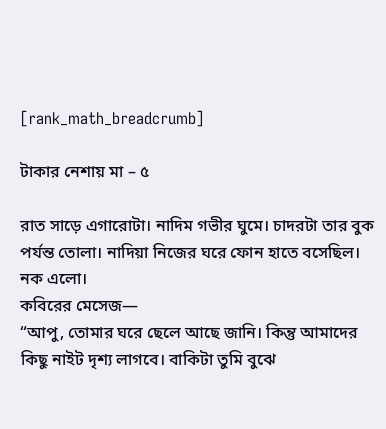[rank_math_breadcrumb]

টাকার নেশায় মা – ৫

রাত সাড়ে এগারোটা। নাদিম গভীর ঘুমে। চাদরটা তার বুক পর্যন্ত তোলা। নাদিয়া নিজের ঘরে ফোন হাতে বসেছিল। নক এলো।
কবিরের মেসেজ—
“আপু, তোমার ঘরে ছেলে আছে জানি। কিন্তু আমাদের কিছু নাইট দৃশ্য লাগবে। বাকিটা তুমি বুঝে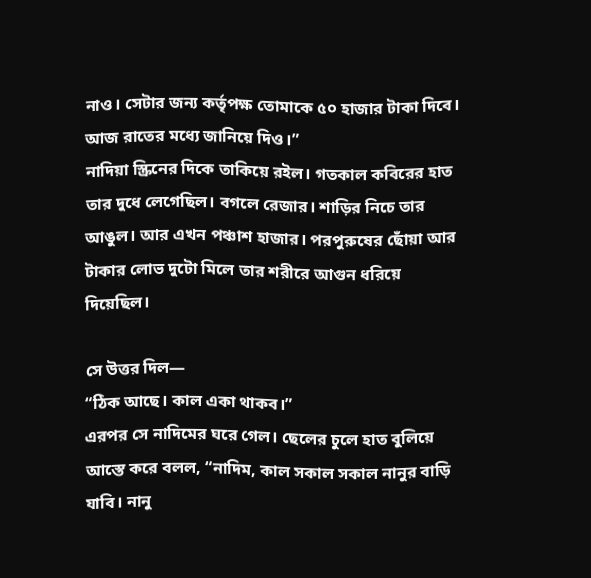নাও। সেটার জন্য কর্তৃপক্ষ তোমাকে ৫০ হাজার টাকা দিবে। আজ রাতের মধ্যে জানিয়ে দিও।”
নাদিয়া স্ক্রিনের দিকে তাকিয়ে রইল। গতকাল কবিরের হাত তার দুধে লেগেছিল। বগলে রেজার। শাড়ির নিচে তার আঙুল। আর এখন পঞ্চাশ হাজার। পরপুরুষের ছোঁয়া আর টাকার লোভ দুটো মিলে তার শরীরে আগুন ধরিয়ে দিয়েছিল।

সে উত্তর দিল—
“ঠিক আছে। কাল একা থাকব।”
এরপর সে নাদিমের ঘরে গেল। ছেলের চুলে হাত বুলিয়ে আস্তে করে বলল, “নাদিম, কাল সকাল সকাল নানুর বাড়ি যাবি। নানু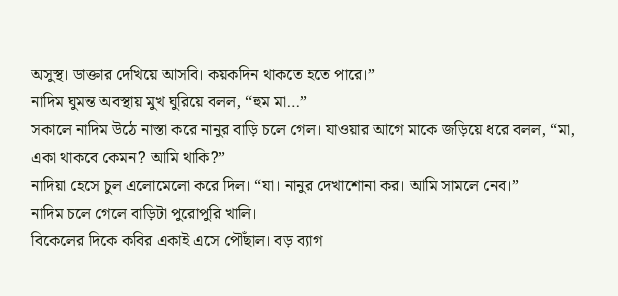অসুস্থ। ডাক্তার দেখিয়ে আসবি। কয়কদিন থাকতে হতে পারে।”
নাদিম ঘুমন্ত অবস্থায় মুখ ঘুরিয়ে বলল, “হুম মা…”
সকালে নাদিম উঠে নাস্তা করে নানুর বাড়ি চলে গেল। যাওয়ার আগে মাকে জড়িয়ে ধরে বলল, “মা, একা থাকবে কেমন? আমি থাকি?”
নাদিয়া হেসে চুল এলোমেলো করে দিল। “যা। নানুর দেখাশোনা কর। আমি সামলে নেব।”
নাদিম চলে গেলে বাড়িটা পুরোপুরি খালি।
বিকেলের দিকে কবির একাই এসে পৌঁছাল। বড় ব্যাগ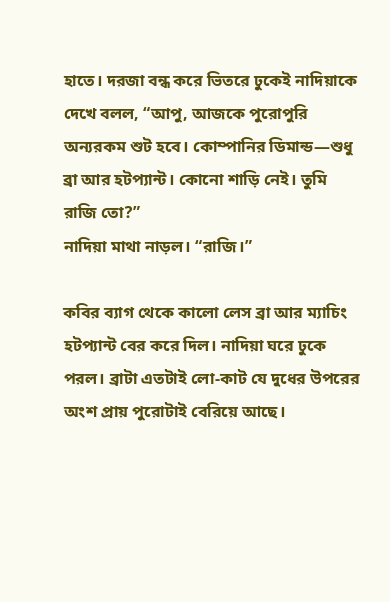হাতে। দরজা বন্ধ করে ভিতরে ঢুকেই নাদিয়াকে দেখে বলল, “আপু, আজকে পুরোপুরি অন্যরকম শুট হবে। কোম্পানির ডিমান্ড—শুধু ব্রা আর হটপ্যান্ট। কোনো শাড়ি নেই। তুমি রাজি তো?”
নাদিয়া মাথা নাড়ল। “রাজি।”

কবির ব্যাগ থেকে কালো লেস ব্রা আর ম্যাচিং হটপ্যান্ট বের করে দিল। নাদিয়া ঘরে ঢুকে পরল। ব্রাটা এতটাই লো-কাট যে দুধের উপরের অংশ প্রায় পুরোটাই বেরিয়ে আছে।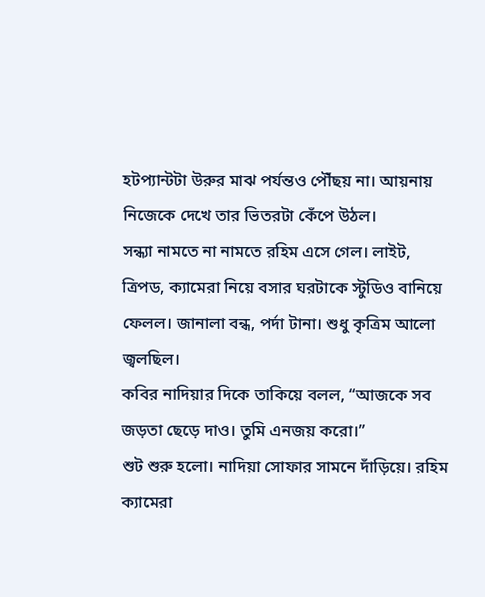হটপ্যান্টটা উরুর মাঝ পর্যন্তও পৌঁছয় না। আয়নায় নিজেকে দেখে তার ভিতরটা কেঁপে উঠল।
সন্ধ্যা নামতে না নামতে রহিম এসে গেল। লাইট, ত্রিপড, ক্যামেরা নিয়ে বসার ঘরটাকে স্টুডিও বানিয়ে ফেলল। জানালা বন্ধ, পর্দা টানা। শুধু কৃত্রিম আলো জ্বলছিল।
কবির নাদিয়ার দিকে তাকিয়ে বলল, “আজকে সব জড়তা ছেড়ে দাও। তুমি এনজয় করো।”
শুট শুরু হলো। নাদিয়া সোফার সামনে দাঁড়িয়ে। রহিম ক্যামেরা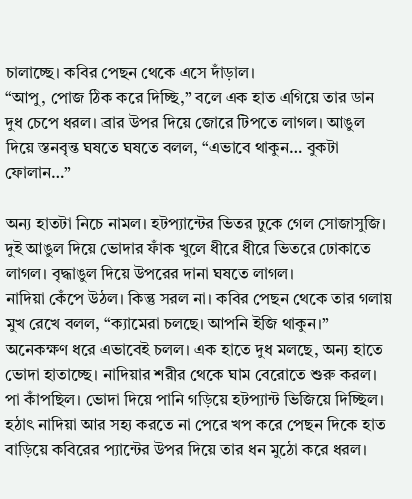চালাচ্ছে। কবির পেছন থেকে এসে দাঁড়াল।
“আপু, পোজ ঠিক করে দিচ্ছি,” বলে এক হাত এগিয়ে তার ডান দুধ চেপে ধরল। ব্রার উপর দিয়ে জোরে টিপতে লাগল। আঙুল দিয়ে স্তনবৃন্ত ঘষতে ঘষতে বলল, “এভাবে থাকুন… বুকটা ফোলান…”

অন্য হাতটা নিচে নামল। হটপ্যান্টের ভিতর ঢুকে গেল সোজাসুজি। দুই আঙুল দিয়ে ভোদার ফাঁক খুলে ধীরে ধীরে ভিতরে ঢোকাতে লাগল। বৃদ্ধাঙুল দিয়ে উপরের দানা ঘষতে লাগল।
নাদিয়া কেঁপে উঠল। কিন্তু সরল না। কবির পেছন থেকে তার গলায় মুখ রেখে বলল, “ক্যামেরা চলছে। আপনি ইজি থাকুন।”
অনেকক্ষণ ধরে এভাবেই চলল। এক হাতে দুধ মলছে, অন্য হাতে ভোদা হাতাচ্ছে। নাদিয়ার শরীর থেকে ঘাম বেরোতে শুরু করল। পা কাঁপছিল। ভোদা দিয়ে পানি গড়িয়ে হটপ্যান্ট ভিজিয়ে দিচ্ছিল।
হঠাৎ নাদিয়া আর সহ্য করতে না পেরে খপ করে পেছন দিকে হাত বাড়িয়ে কবিরের প্যান্টের উপর দিয়ে তার ধন মুঠো করে ধরল।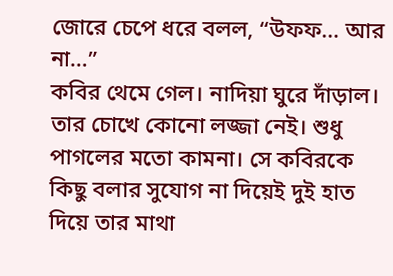জোরে চেপে ধরে বলল, “উফফ… আর না…”
কবির থেমে গেল। নাদিয়া ঘুরে দাঁড়াল। তার চোখে কোনো লজ্জা নেই। শুধু পাগলের মতো কামনা। সে কবিরকে কিছু বলার সুযোগ না দিয়েই দুই হাত দিয়ে তার মাথা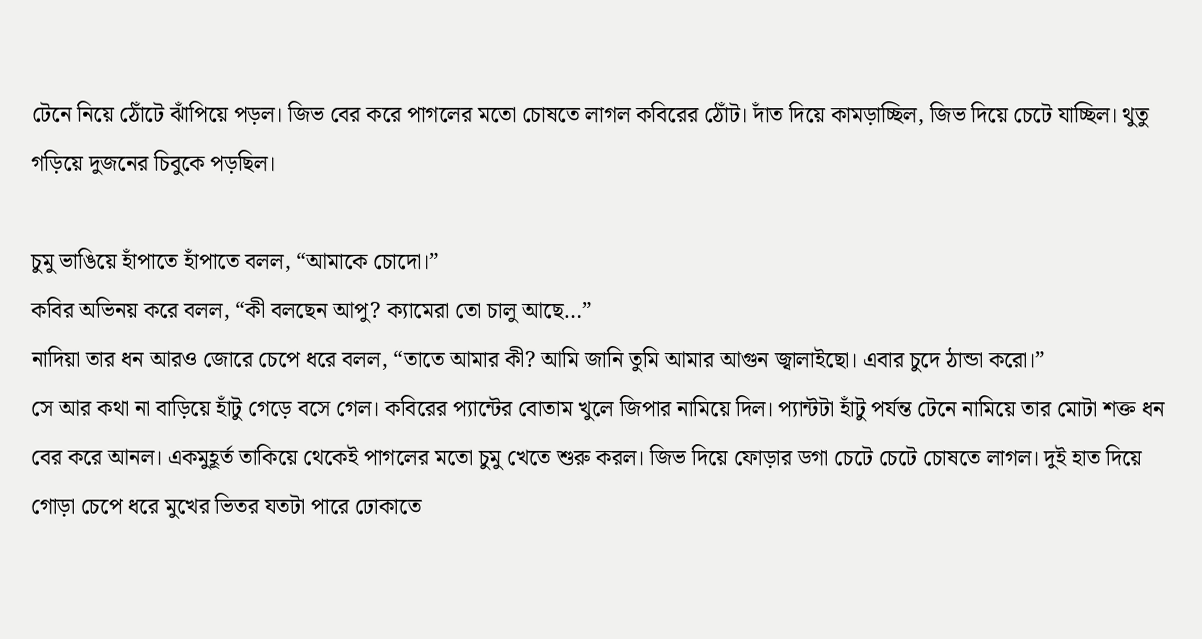টেনে নিয়ে ঠোঁটে ঝাঁপিয়ে পড়ল। জিভ বের করে পাগলের মতো চোষতে লাগল কবিরের ঠোঁট। দাঁত দিয়ে কামড়াচ্ছিল, জিভ দিয়ে চেটে যাচ্ছিল। থুতু গড়িয়ে দুজনের চিবুকে পড়ছিল।

চুমু ভাঙিয়ে হাঁপাতে হাঁপাতে বলল, “আমাকে চোদো।”
কবির অভিনয় করে বলল, “কী বলছেন আপু? ক্যামেরা তো চালু আছে…”
নাদিয়া তার ধন আরও জোরে চেপে ধরে বলল, “তাতে আমার কী? আমি জানি তুমি আমার আগুন জ্বালাইছো। এবার চুদে ঠান্ডা করো।”
সে আর কথা না বাড়িয়ে হাঁটু গেড়ে বসে গেল। কবিরের প্যান্টের বোতাম খুলে জিপার নামিয়ে দিল। প্যান্টটা হাঁটু পর্যন্ত টেনে নামিয়ে তার মোটা শক্ত ধন বের করে আনল। একমুহূর্ত তাকিয়ে থেকেই পাগলের মতো চুমু খেতে শুরু করল। জিভ দিয়ে ফোড়ার ডগা চেটে চেটে চোষতে লাগল। দুই হাত দিয়ে গোড়া চেপে ধরে মুখের ভিতর যতটা পারে ঢোকাতে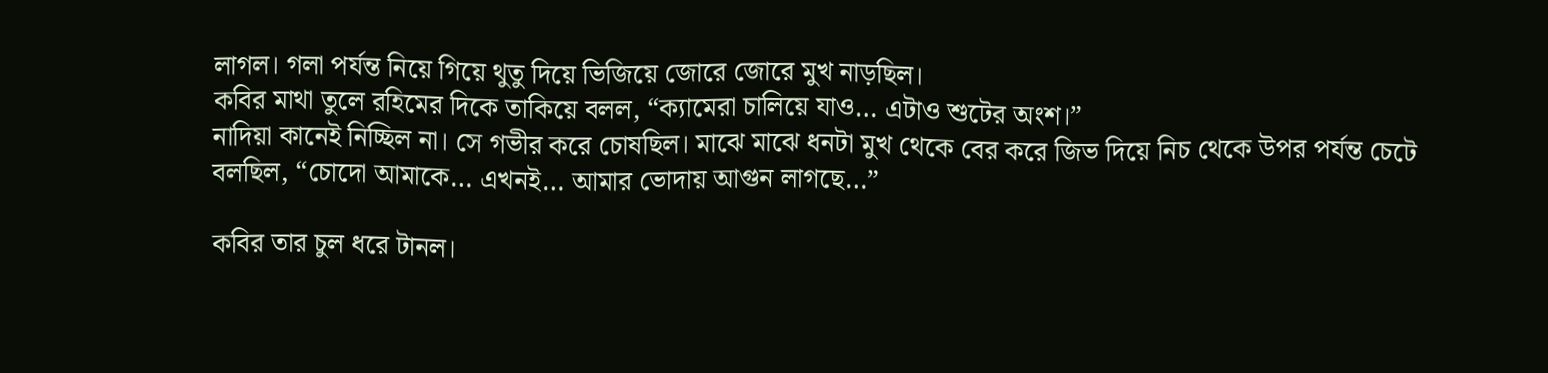লাগল। গলা পর্যন্ত নিয়ে গিয়ে থুতু দিয়ে ভিজিয়ে জোরে জোরে মুখ নাড়ছিল।
কবির মাথা তুলে রহিমের দিকে তাকিয়ে বলল, “ক্যামেরা চালিয়ে যাও… এটাও শুটের অংশ।”
নাদিয়া কানেই নিচ্ছিল না। সে গভীর করে চোষছিল। মাঝে মাঝে ধনটা মুখ থেকে বের করে জিভ দিয়ে নিচ থেকে উপর পর্যন্ত চেটে বলছিল, “চোদো আমাকে… এখনই… আমার ভোদায় আগুন লাগছে…”

কবির তার চুল ধরে টানল।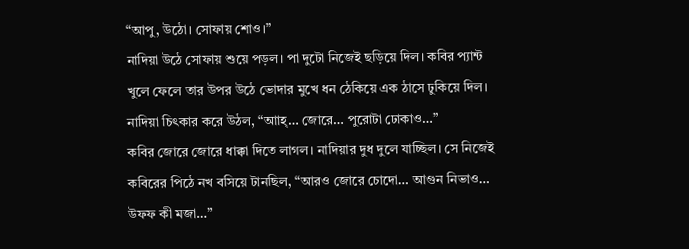“আপু, উঠো। সোফায় শোও।”
নাদিয়া উঠে সোফায় শুয়ে পড়ল। পা দুটো নিজেই ছড়িয়ে দিল। কবির প্যান্ট খুলে ফেলে তার উপর উঠে ভোদার মুখে ধন ঠেকিয়ে এক ঠাসে ঢুকিয়ে দিল।
নাদিয়া চিৎকার করে উঠল, “আাহ্… জোরে… পুরোটা ঢোকাও…”
কবির জোরে জোরে ধাক্কা দিতে লাগল। নাদিয়ার দুধ দুলে যাচ্ছিল। সে নিজেই কবিরের পিঠে নখ বসিয়ে টানছিল, “আরও জোরে চোদো… আগুন নিভাও… উফফ কী মজা…”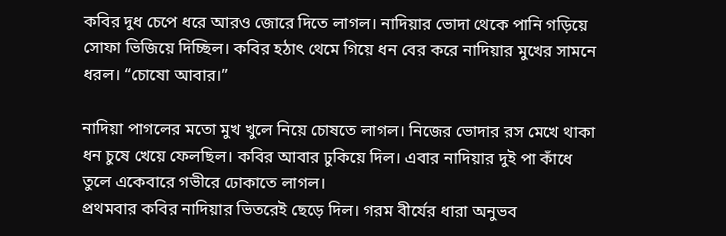কবির দুধ চেপে ধরে আরও জোরে দিতে লাগল। নাদিয়ার ভোদা থেকে পানি গড়িয়ে সোফা ভিজিয়ে দিচ্ছিল। কবির হঠাৎ থেমে গিয়ে ধন বের করে নাদিয়ার মুখের সামনে ধরল। “চোষো আবার।”

নাদিয়া পাগলের মতো মুখ খুলে নিয়ে চোষতে লাগল। নিজের ভোদার রস মেখে থাকা ধন চুষে খেয়ে ফেলছিল। কবির আবার ঢুকিয়ে দিল। এবার নাদিয়ার দুই পা কাঁধে তুলে একেবারে গভীরে ঢোকাতে লাগল।
প্রথমবার কবির নাদিয়ার ভিতরেই ছেড়ে দিল। গরম বীর্যের ধারা অনুভব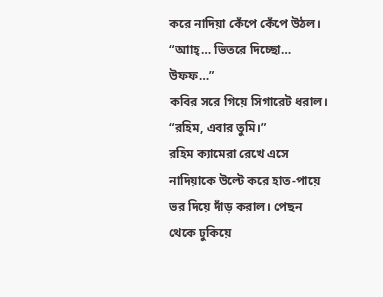করে নাদিয়া কেঁপে কেঁপে উঠল। “আাহ্… ভিতরে দিচ্ছো… উফফ…”
কবির সরে গিয়ে সিগারেট ধরাল। “রহিম, এবার তুমি।”
রহিম ক্যামেরা রেখে এসে নাদিয়াকে উল্টে করে হাত-পায়ে ভর দিয়ে দাঁড় করাল। পেছন থেকে ঢুকিয়ে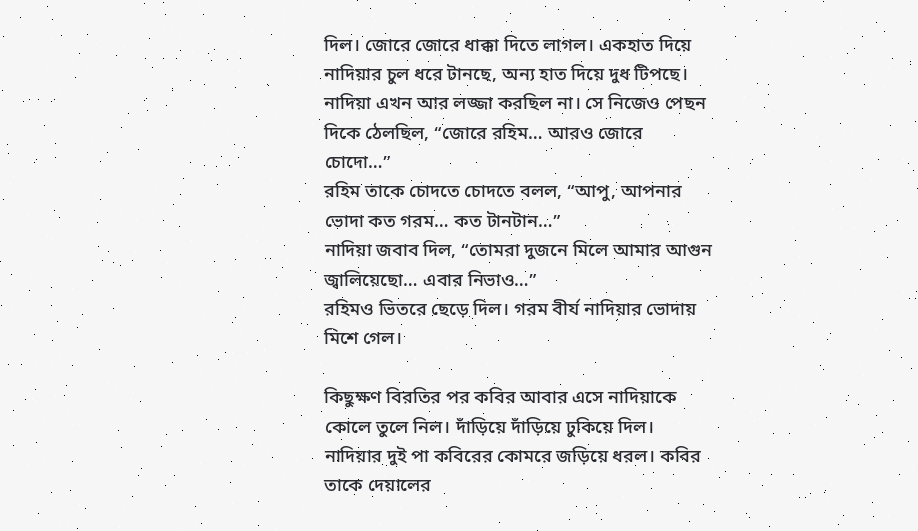দিল। জোরে জোরে ধাক্কা দিতে লাগল। একহাত দিয়ে নাদিয়ার চুল ধরে টানছে, অন্য হাত দিয়ে দুধ টিপছে। নাদিয়া এখন আর লজ্জা করছিল না। সে নিজেও পেছন দিকে ঠেলছিল, “জোরে রহিম… আরও জোরে চোদো…”
রহিম তাকে চোদতে চোদতে বলল, “আপু, আপনার ভোদা কত গরম… কত টানটান…”
নাদিয়া জবাব দিল, “তোমরা দুজনে মিলে আমার আগুন জ্বালিয়েছো… এবার নিভাও…”
রহিমও ভিতরে ছেড়ে দিল। গরম বীর্য নাদিয়ার ভোদায় মিশে গেল।

কিছুক্ষণ বিরতির পর কবির আবার এসে নাদিয়াকে কোলে তুলে নিল। দাঁড়িয়ে দাঁড়িয়ে ঢুকিয়ে দিল। নাদিয়ার দুই পা কবিরের কোমরে জড়িয়ে ধরল। কবির তাকে দেয়ালের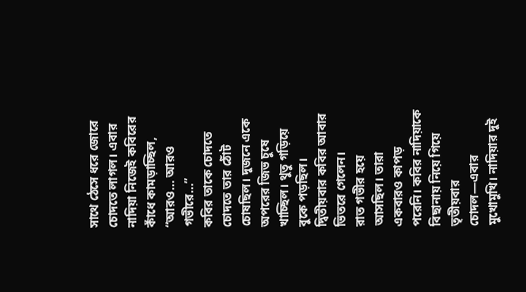সাথে ঠেসে ধরে জোরে চোদতে লাগল। এবার নাদিয়া নিজেই কবিরের কাঁধে কামড়াচ্ছিল, “আরও… আরও গভীরে…”
কবির তাকে চোদতে চোদতে তার ঠোঁট চোষছিল। দুজনে একে অপরের জিভ চুষে খাচ্ছিল। থুতু গড়িয়ে বুকে পড়ছিল।
দ্বিতীয়বার কবির আবার ভিতরে গেলেন।
রাত গভীর হয়ে আসছিল। তারা একবারও কাপড় পরেনি। কবির নাদিয়াকে বিছানায় নিয়ে গিয়ে তৃতীয়বার চোদল—এবার মুখোমুখি। নাদিয়ার দুই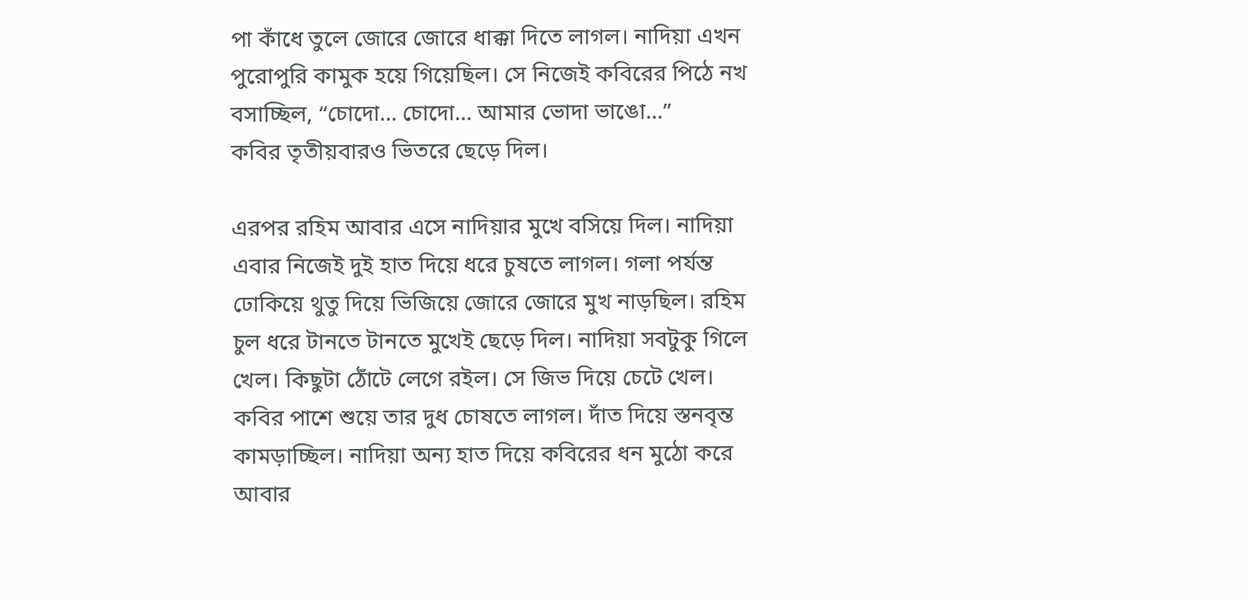পা কাঁধে তুলে জোরে জোরে ধাক্কা দিতে লাগল। নাদিয়া এখন পুরোপুরি কামুক হয়ে গিয়েছিল। সে নিজেই কবিরের পিঠে নখ বসাচ্ছিল, “চোদো… চোদো… আমার ভোদা ভাঙো…”
কবির তৃতীয়বারও ভিতরে ছেড়ে দিল।

এরপর রহিম আবার এসে নাদিয়ার মুখে বসিয়ে দিল। নাদিয়া এবার নিজেই দুই হাত দিয়ে ধরে চুষতে লাগল। গলা পর্যন্ত ঢোকিয়ে থুতু দিয়ে ভিজিয়ে জোরে জোরে মুখ নাড়ছিল। রহিম চুল ধরে টানতে টানতে মুখেই ছেড়ে দিল। নাদিয়া সবটুকু গিলে খেল। কিছুটা ঠোঁটে লেগে রইল। সে জিভ দিয়ে চেটে খেল।
কবির পাশে শুয়ে তার দুধ চোষতে লাগল। দাঁত দিয়ে স্তনবৃন্ত কামড়াচ্ছিল। নাদিয়া অন্য হাত দিয়ে কবিরের ধন মুঠো করে আবার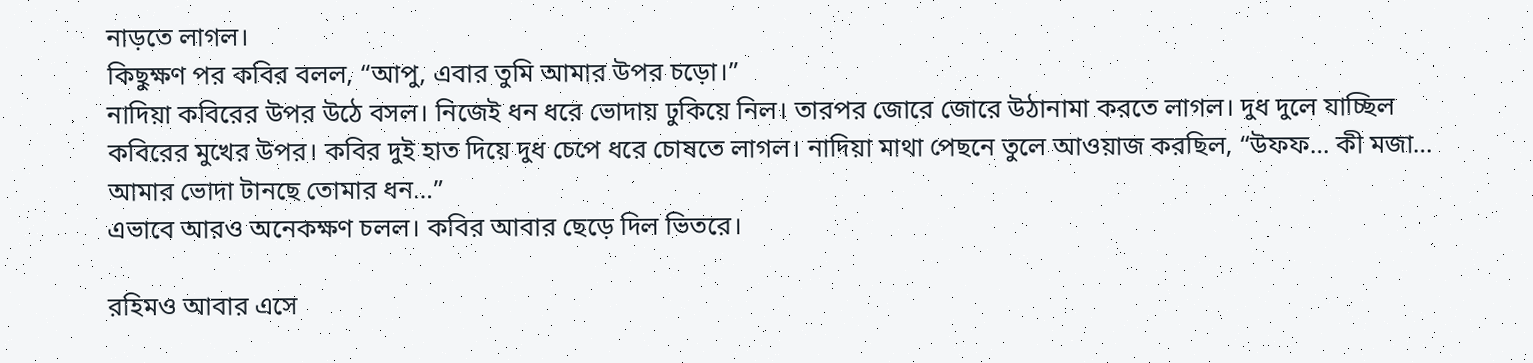নাড়তে লাগল।
কিছুক্ষণ পর কবির বলল, “আপু, এবার তুমি আমার উপর চড়ো।”
নাদিয়া কবিরের উপর উঠে বসল। নিজেই ধন ধরে ভোদায় ঢুকিয়ে নিল। তারপর জোরে জোরে উঠানামা করতে লাগল। দুধ দুলে যাচ্ছিল কবিরের মুখের উপর। কবির দুই হাত দিয়ে দুধ চেপে ধরে চোষতে লাগল। নাদিয়া মাথা পেছনে তুলে আওয়াজ করছিল, “উফফ… কী মজা… আমার ভোদা টানছে তোমার ধন…”
এভাবে আরও অনেকক্ষণ চলল। কবির আবার ছেড়ে দিল ভিতরে।

রহিমও আবার এসে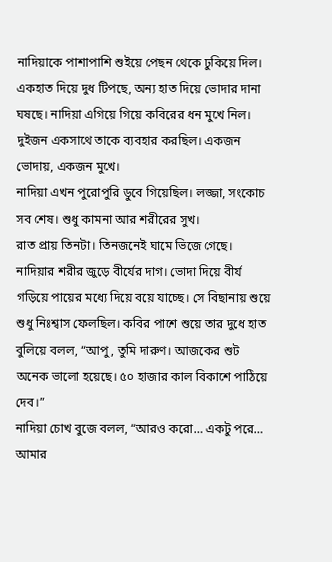নাদিয়াকে পাশাপাশি শুইয়ে পেছন থেকে ঢুকিয়ে দিল। একহাত দিয়ে দুধ টিপছে, অন্য হাত দিয়ে ভোদার দানা ঘষছে। নাদিয়া এগিয়ে গিয়ে কবিরের ধন মুখে নিল। দুইজন একসাথে তাকে ব্যবহার করছিল। একজন ভোদায়, একজন মুখে।
নাদিয়া এখন পুরোপুরি ডুবে গিয়েছিল। লজ্জা, সংকোচ সব শেষ। শুধু কামনা আর শরীরের সুখ।
রাত প্রায় তিনটা। তিনজনেই ঘামে ভিজে গেছে। নাদিয়ার শরীর জুড়ে বীর্যের দাগ। ভোদা দিয়ে বীর্য গড়িয়ে পায়ের মধ্যে দিয়ে বয়ে যাচ্ছে। সে বিছানায় শুয়ে শুধু নিঃশ্বাস ফেলছিল। কবির পাশে শুয়ে তার দুধে হাত বুলিয়ে বলল, “আপু, তুমি দারুণ। আজকের শুট অনেক ভালো হয়েছে। ৫০ হাজার কাল বিকাশে পাঠিয়ে দেব।”
নাদিয়া চোখ বুজে বলল, “আরও করো… একটু পরে… আমার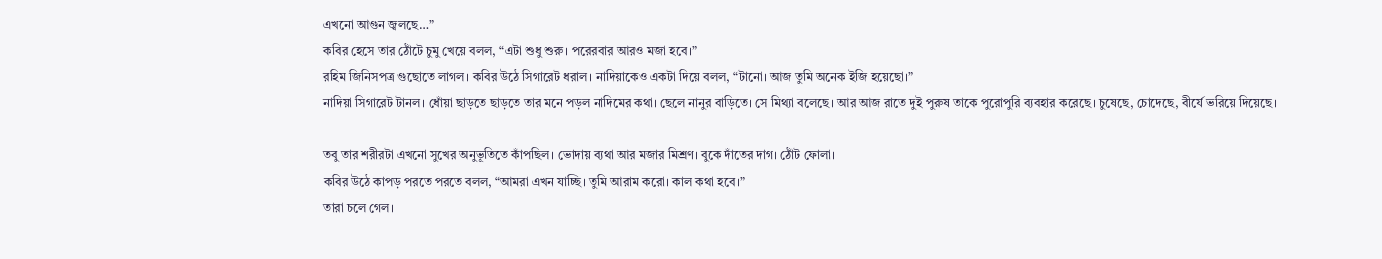এখনো আগুন জ্বলছে…”
কবির হেসে তার ঠোঁটে চুমু খেয়ে বলল, “এটা শুধু শুরু। পরেরবার আরও মজা হবে।”
রহিম জিনিসপত্র গুছোতে লাগল। কবির উঠে সিগারেট ধরাল। নাদিয়াকেও একটা দিয়ে বলল, “টানো। আজ তুমি অনেক ইজি হয়েছো।”
নাদিয়া সিগারেট টানল। ধোঁয়া ছাড়তে ছাড়তে তার মনে পড়ল নাদিমের কথা। ছেলে নানুর বাড়িতে। সে মিথ্যা বলেছে। আর আজ রাতে দুই পুরুষ তাকে পুরোপুরি ব্যবহার করেছে। চুষেছে, চোদেছে, বীর্যে ভরিয়ে দিয়েছে।

তবু তার শরীরটা এখনো সুখের অনুভূতিতে কাঁপছিল। ভোদায় ব্যথা আর মজার মিশ্রণ। বুকে দাঁতের দাগ। ঠোঁট ফোলা।
কবির উঠে কাপড় পরতে পরতে বলল, “আমরা এখন যাচ্ছি। তুমি আরাম করো। কাল কথা হবে।”
তারা চলে গেল।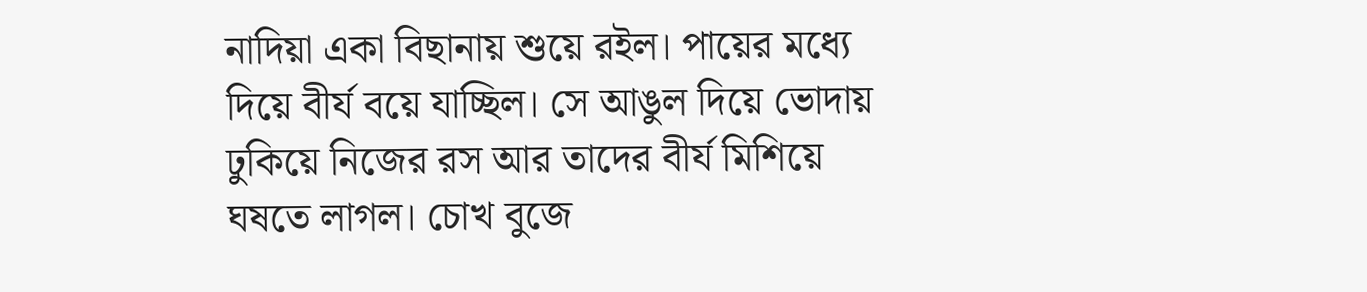নাদিয়া একা বিছানায় শুয়ে রইল। পায়ের মধ্যে দিয়ে বীর্য বয়ে যাচ্ছিল। সে আঙুল দিয়ে ভোদায় ঢুকিয়ে নিজের রস আর তাদের বীর্য মিশিয়ে ঘষতে লাগল। চোখ বুজে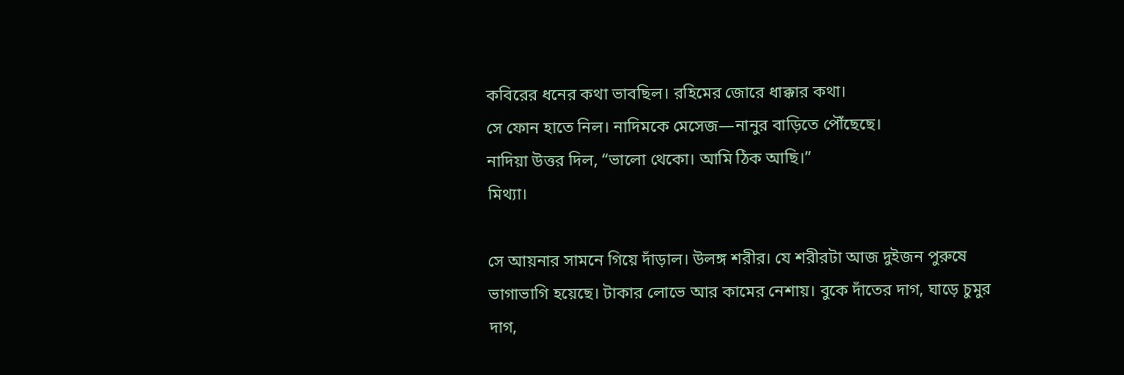কবিরের ধনের কথা ভাবছিল। রহিমের জোরে ধাক্কার কথা।
সে ফোন হাতে নিল। নাদিমকে মেসেজ—নানুর বাড়িতে পৌঁছেছে।
নাদিয়া উত্তর দিল, “ভালো থেকো। আমি ঠিক আছি।”
মিথ্যা।

সে আয়নার সামনে গিয়ে দাঁড়াল। উলঙ্গ শরীর। যে শরীরটা আজ দুইজন পুরুষে ভাগাভাগি হয়েছে। টাকার লোভে আর কামের নেশায়। বুকে দাঁতের দাগ, ঘাড়ে চুমুর দাগ,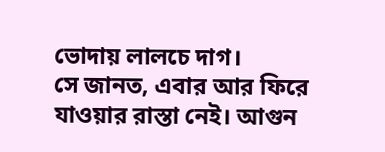ভোদায় লালচে দাগ।
সে জানত, এবার আর ফিরে যাওয়ার রাস্তা নেই। আগুন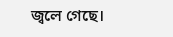জ্বলে গেছে।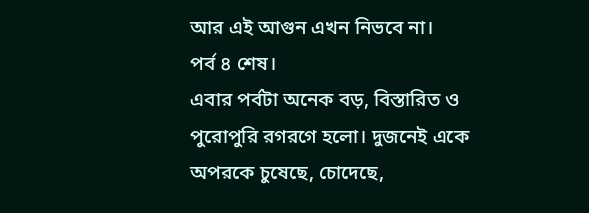আর এই আগুন এখন নিভবে না।
পর্ব ৪ শেষ।
এবার পর্বটা অনেক বড়, বিস্তারিত ও পুরোপুরি রগরগে হলো। দুজনেই একে অপরকে চুষেছে, চোদেছে,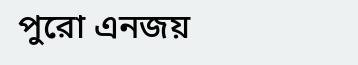পুরো এনজয়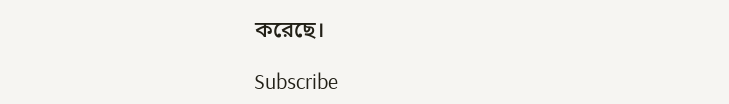করেছে।

Subscribe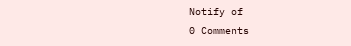Notify of
0 Comments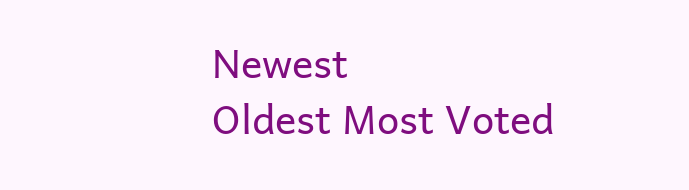Newest
Oldest Most Voted